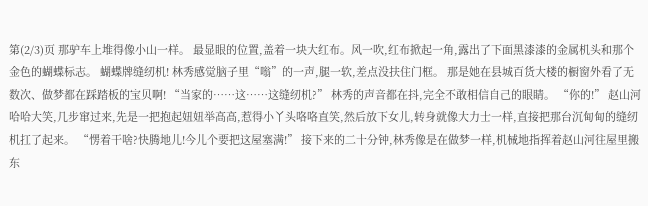第(2/3)页 那驴车上堆得像小山一样。 最显眼的位置,盖着一块大红布。风一吹,红布掀起一角,露出了下面黑漆漆的金属机头和那个金色的蝴蝶标志。 蝴蝶牌缝纫机! 林秀感觉脑子里“嗡”的一声,腿一软,差点没扶住门框。 那是她在县城百货大楼的橱窗外看了无数次、做梦都在踩踏板的宝贝啊! “当家的……这……这缝纫机?” 林秀的声音都在抖,完全不敢相信自己的眼睛。 “你的!” 赵山河哈哈大笑,几步窜过来,先是一把抱起妞妞举高高,惹得小丫头咯咯直笑,然后放下女儿,转身就像大力士一样,直接把那台沉甸甸的缝纫机扛了起来。 “愣着干啥?快腾地儿!今儿个要把这屋塞满!” 接下来的二十分钟,林秀像是在做梦一样,机械地指挥着赵山河往屋里搬东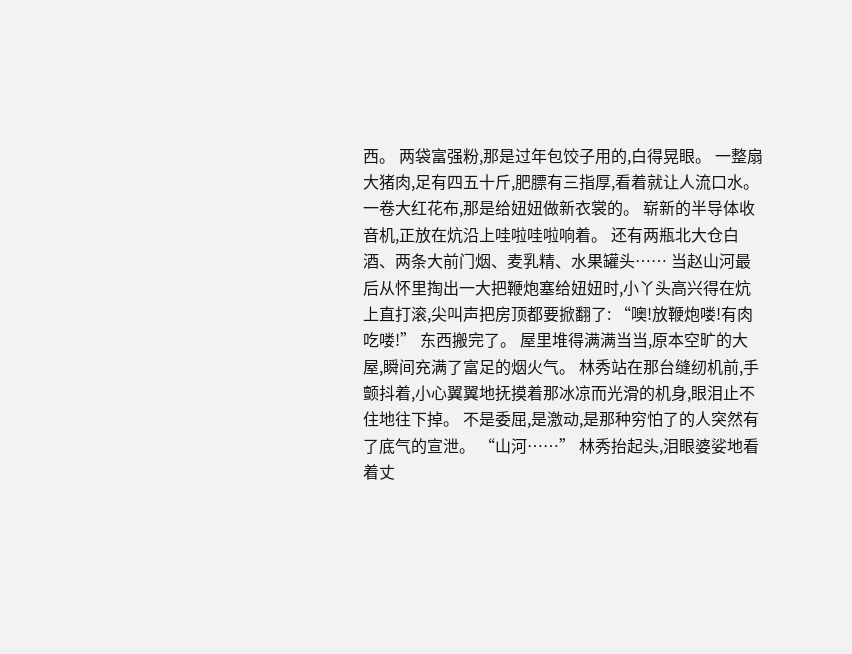西。 两袋富强粉,那是过年包饺子用的,白得晃眼。 一整扇大猪肉,足有四五十斤,肥膘有三指厚,看着就让人流口水。 一卷大红花布,那是给妞妞做新衣裳的。 崭新的半导体收音机,正放在炕沿上哇啦哇啦响着。 还有两瓶北大仓白酒、两条大前门烟、麦乳精、水果罐头…… 当赵山河最后从怀里掏出一大把鞭炮塞给妞妞时,小丫头高兴得在炕上直打滚,尖叫声把房顶都要掀翻了: “噢!放鞭炮喽!有肉吃喽!” 东西搬完了。 屋里堆得满满当当,原本空旷的大屋,瞬间充满了富足的烟火气。 林秀站在那台缝纫机前,手颤抖着,小心翼翼地抚摸着那冰凉而光滑的机身,眼泪止不住地往下掉。 不是委屈,是激动,是那种穷怕了的人突然有了底气的宣泄。 “山河……” 林秀抬起头,泪眼婆娑地看着丈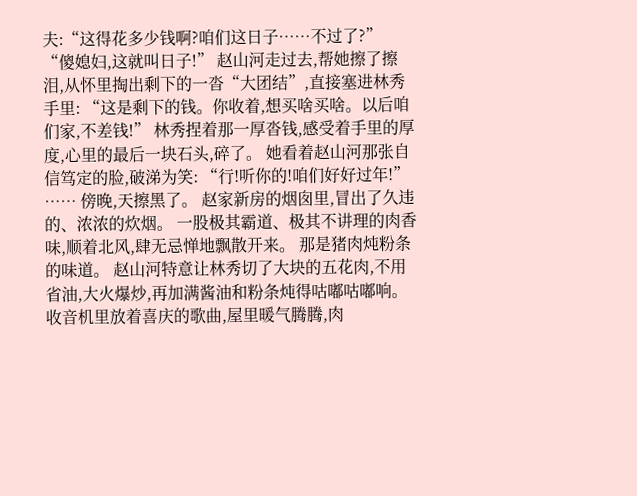夫:“这得花多少钱啊?咱们这日子……不过了?” “傻媳妇,这就叫日子!” 赵山河走过去,帮她擦了擦泪,从怀里掏出剩下的一沓“大团结”,直接塞进林秀手里: “这是剩下的钱。你收着,想买啥买啥。以后咱们家,不差钱!” 林秀捏着那一厚沓钱,感受着手里的厚度,心里的最后一块石头,碎了。 她看着赵山河那张自信笃定的脸,破涕为笑: “行!听你的!咱们好好过年!” …… 傍晚,天擦黑了。 赵家新房的烟囱里,冒出了久违的、浓浓的炊烟。 一股极其霸道、极其不讲理的肉香味,顺着北风,肆无忌惮地飘散开来。 那是猪肉炖粉条的味道。 赵山河特意让林秀切了大块的五花肉,不用省油,大火爆炒,再加满酱油和粉条炖得咕嘟咕嘟响。 收音机里放着喜庆的歌曲,屋里暖气腾腾,肉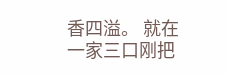香四溢。 就在一家三口刚把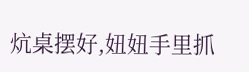炕桌摆好,妞妞手里抓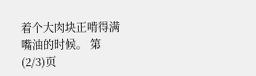着个大肉块正啃得满嘴油的时候。 第(2/3)页